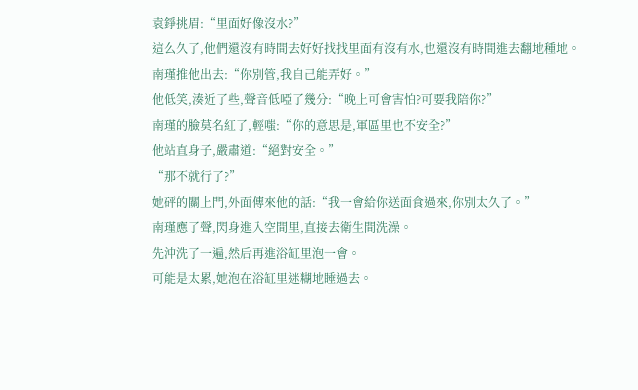袁錚挑眉:“里面好像沒水?”
這么久了,他們還沒有時間去好好找找里面有沒有水,也還沒有時間進去翻地種地。
南瑾推他出去:“你別管,我自己能弄好。”
他低笑,湊近了些,聲音低啞了幾分:“晚上可會害怕?可要我陪你?”
南瑾的臉莫名紅了,輕嗤:“你的意思是,軍區里也不安全?”
他站直身子,嚴肅道:“絕對安全。”
“那不就行了?”
她砰的關上門,外面傳來他的話:“我一會給你送面食過來,你別太久了。”
南瑾應了聲,閃身進入空間里,直接去衛生間洗澡。
先沖洗了一遍,然后再進浴缸里泡一會。
可能是太累,她泡在浴缸里迷糊地睡過去。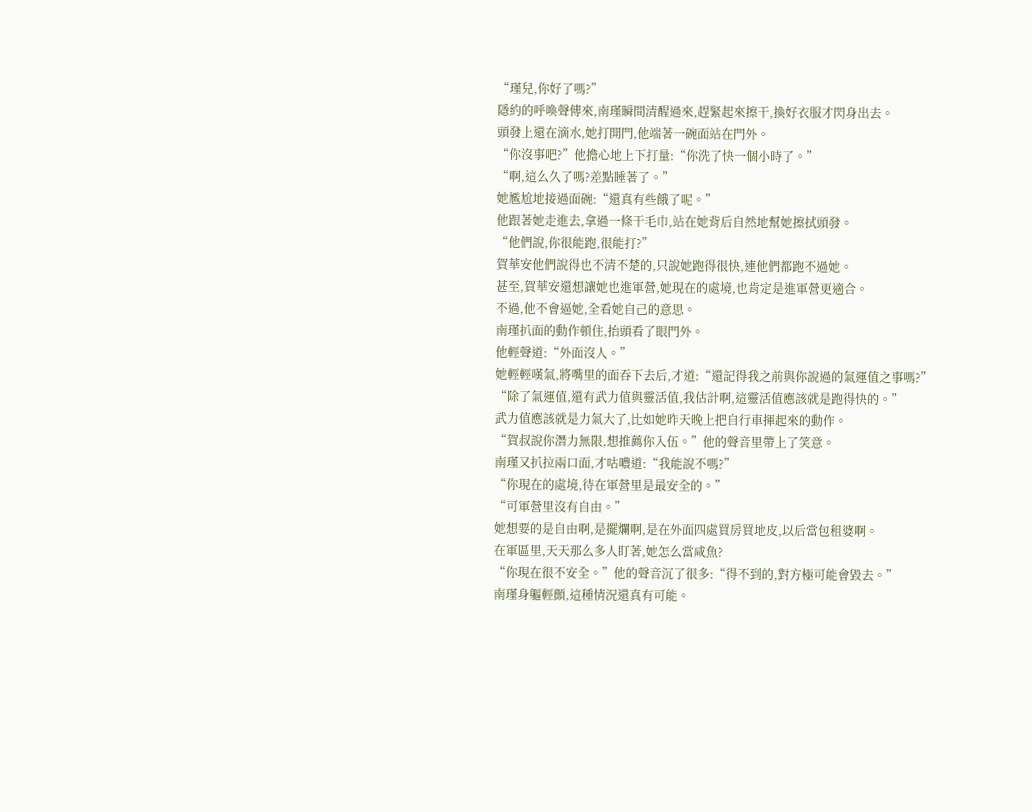“瑾兒,你好了嗎?”
隱約的呼喚聲傳來,南瑾瞬間清醒過來,趕緊起來擦干,換好衣服才閃身出去。
頭發上還在滴水,她打開門,他端著一碗面站在門外。
“你沒事吧?”他擔心地上下打量:“你洗了快一個小時了。”
“啊,這么久了嗎?差點睡著了。”
她尷尬地接過面碗:“還真有些餓了呢。”
他跟著她走進去,拿過一條干毛巾,站在她背后自然地幫她擦拭頭發。
“他們說,你很能跑,很能打?”
賀華安他們說得也不清不楚的,只說她跑得很快,連他們都跑不過她。
甚至,賀華安還想讓她也進軍營,她現在的處境,也肯定是進軍營更適合。
不過,他不會逼她,全看她自己的意思。
南瑾扒面的動作頓住,抬頭看了眼門外。
他輕聲道:“外面沒人。”
她輕輕嘆氣,將嘴里的面吞下去后,才道:“還記得我之前與你說過的氣運值之事嗎?”
“除了氣運值,還有武力值與靈活值,我估計啊,這靈活值應該就是跑得快的。”
武力值應該就是力氣大了,比如她昨天晚上把自行車揮起來的動作。
“賀叔說你潛力無限,想推薦你入伍。”他的聲音里帶上了笑意。
南瑾又扒拉兩口面,才咕噥道:“我能說不嗎?”
“你現在的處境,待在軍營里是最安全的。”
“可軍營里沒有自由。”
她想要的是自由啊,是擺爛啊,是在外面四處買房買地皮,以后當包租婆啊。
在軍區里,天天那么多人盯著,她怎么當咸魚?
“你現在很不安全。”他的聲音沉了很多:“得不到的,對方極可能會毀去。”
南瑾身軀輕顫,這種情況還真有可能。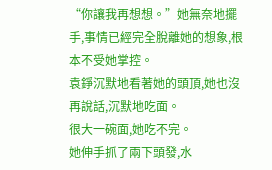“你讓我再想想。”她無奈地擺手,事情已經完全脫離她的想象,根本不受她掌控。
袁錚沉默地看著她的頭頂,她也沒再說話,沉默地吃面。
很大一碗面,她吃不完。
她伸手抓了兩下頭發,水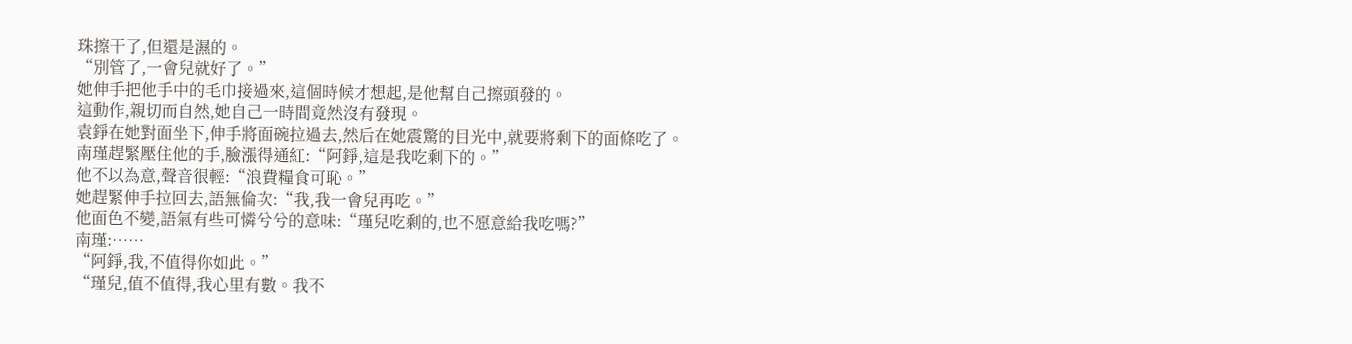珠擦干了,但還是濕的。
“別管了,一會兒就好了。”
她伸手把他手中的毛巾接過來,這個時候才想起,是他幫自己擦頭發的。
這動作,親切而自然,她自己一時間竟然沒有發現。
袁錚在她對面坐下,伸手將面碗拉過去,然后在她震驚的目光中,就要將剩下的面條吃了。
南瑾趕緊壓住他的手,臉漲得通紅:“阿錚,這是我吃剩下的。”
他不以為意,聲音很輕:“浪費糧食可恥。”
她趕緊伸手拉回去,語無倫次:“我,我一會兒再吃。”
他面色不變,語氣有些可憐兮兮的意味:“瑾兒吃剩的,也不愿意給我吃嗎?”
南瑾:……
“阿錚,我,不值得你如此。”
“瑾兒,值不值得,我心里有數。我不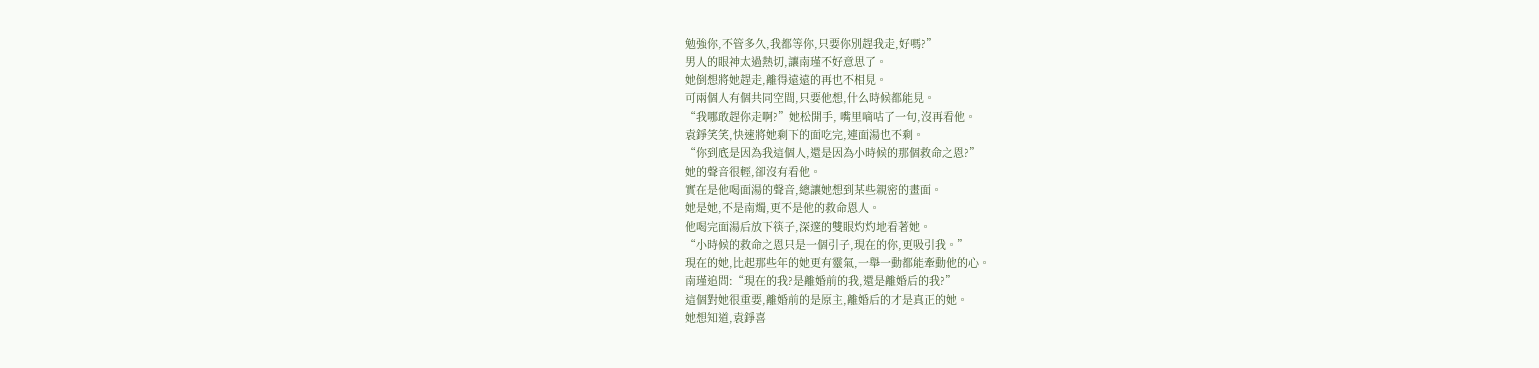勉強你,不管多久,我都等你,只要你別趕我走,好嗎?”
男人的眼神太過熱切,讓南瑾不好意思了。
她倒想將她趕走,離得遠遠的再也不相見。
可兩個人有個共同空間,只要他想,什么時候都能見。
“我哪敢趕你走啊?”她松開手, 嘴里嘀咕了一句,沒再看他。
袁錚笑笑,快速將她剩下的面吃完,連面湯也不剩。
“你到底是因為我這個人,還是因為小時候的那個救命之恩?”
她的聲音很輕,卻沒有看他。
實在是他喝面湯的聲音,總讓她想到某些親密的畫面。
她是她,不是南燭,更不是他的救命恩人。
他喝完面湯后放下筷子,深邃的雙眼灼灼地看著她。
“小時候的救命之恩只是一個引子,現在的你,更吸引我。”
現在的她,比起那些年的她更有靈氣,一舉一動都能牽動他的心。
南瑾追問:“現在的我?是離婚前的我,還是離婚后的我?”
這個對她很重要,離婚前的是原主,離婚后的才是真正的她。
她想知道,袁錚喜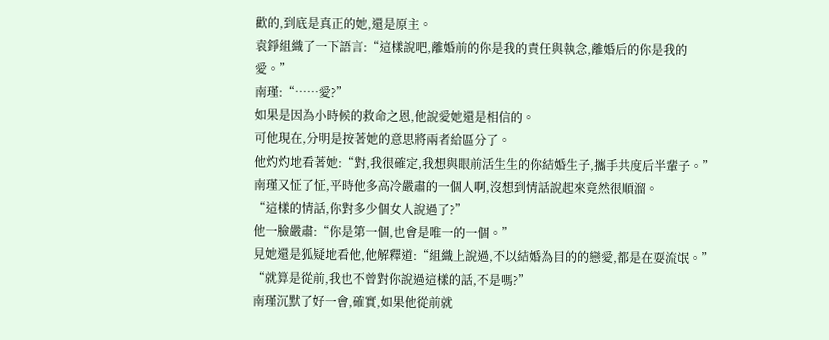歡的,到底是真正的她,還是原主。
袁錚組織了一下語言:“這樣說吧,離婚前的你是我的責任與執念,離婚后的你是我的愛。”
南瑾:“……愛?”
如果是因為小時候的救命之恩,他說愛她還是相信的。
可他現在,分明是按著她的意思將兩者給區分了。
他灼灼地看著她:“對,我很確定,我想與眼前活生生的你結婚生子,攜手共度后半輩子。”
南瑾又怔了怔,平時他多高冷嚴肅的一個人啊,沒想到情話說起來竟然很順溜。
“這樣的情話,你對多少個女人說過了?”
他一臉嚴肅:“你是第一個,也會是唯一的一個。”
見她還是狐疑地看他,他解釋道:“組織上說過,不以結婚為目的的戀愛,都是在耍流氓。”
“就算是從前,我也不曾對你說過這樣的話,不是嗎?”
南瑾沉默了好一會,確實,如果他從前就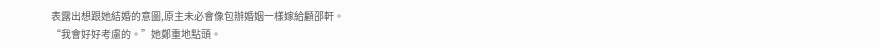表露出想跟她結婚的意圖,原主未必會像包辦婚姻一樣嫁給顧邵軒。
“我會好好考慮的。”她鄭重地點頭。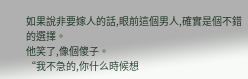如果說非要嫁人的話,眼前這個男人,確實是個不錯的選擇。
他笑了,像個傻子。
“我不急的,你什么時候想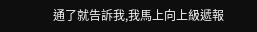通了就告訴我,我馬上向上級遞報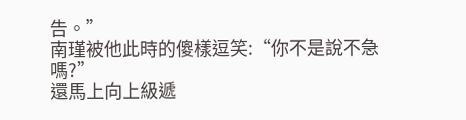告。”
南瑾被他此時的傻樣逗笑:“你不是說不急嗎?”
還馬上向上級遞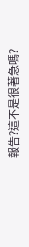報告?這不是很著急嗎?